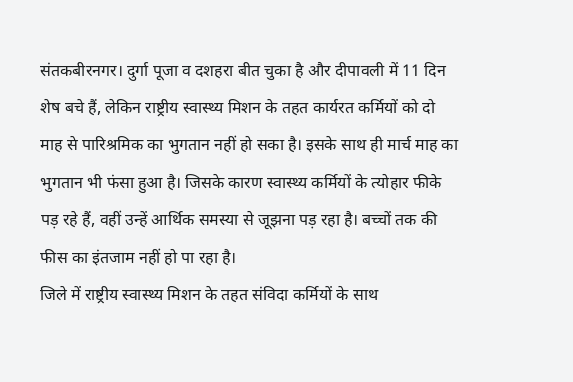संतकबीरनगर। दुर्गा पूजा व दशहरा बीत चुका है और दीपावली में 11 दिन शेष बचे हैं, लेकिन राष्ट्रीय स्वास्थ्य मिशन के तहत कार्यरत कर्मियों को दो माह से पारिश्रमिक का भुगतान नहीं हो सका है। इसके साथ ही मार्च माह का भुगतान भी फंसा हुआ है। जिसके कारण स्वास्थ्य कर्मियों के त्योहार फीके पड़ रहे हैं, वहीं उन्हें आर्थिक समस्या से जूझना पड़ रहा है। बच्चों तक की फीस का इंतजाम नहीं हो पा रहा है।
जिले में राष्ट्रीय स्वास्थ्य मिशन के तहत संविदा कर्मियों के साथ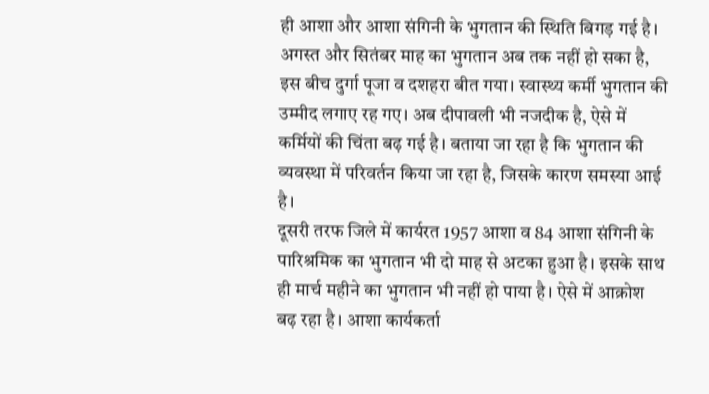ही आशा और आशा संगिनी के भुगतान की स्थिति बिगड़ गई है। अगस्त और सितंबर माह का भुगतान अब तक नहीं हो सका है, इस बीच दुर्गा पूजा व दशहरा बीत गया। स्वास्थ्य कर्मी भुगतान की उम्मीद लगाए रह गए। अब दीपावली भी नजदीक है, ऐसे में कर्मियों की चिंता बढ़ गई है। बताया जा रहा है कि भुगतान की व्यवस्था में परिवर्तन किया जा रहा है, जिसके कारण समस्या आई है।
दूसरी तरफ जिले में कार्यरत 1957 आशा व 84 आशा संगिनी के पारिश्रमिक का भुगतान भी दो माह से अटका हुआ है। इसके साथ ही मार्च महीने का भुगतान भी नहीं हो पाया है। ऐसे में आक्रोश बढ़ रहा है। आशा कार्यकर्ता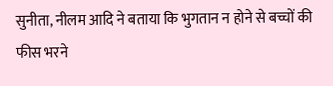सुनीता, नीलम आदि ने बताया कि भुगतान न होने से बच्चों की फीस भरने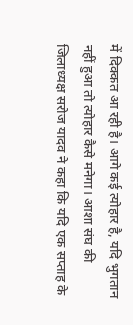में दिक्कत आ रही है। आगे कई त्योहार है, यदि भुगतान नहीं हुआ तो त्योहार कैसे मनेगा। आशा संघ की जिलाध्यक्ष सरोज यादव ने कहा कि यदि एक सप्ताह के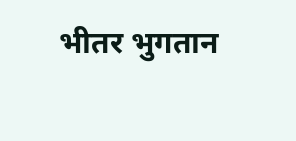भीतर भुगतान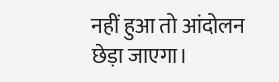नहीं हुआ तो आंदोलन छेड़ा जाएगा।